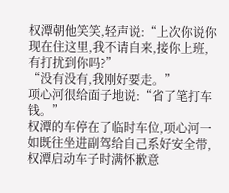权潭朝他笑笑,轻声说:“上次你说你现在住这里,我不请自来,接你上班,有打扰到你吗?”
“没有没有,我刚好要走。”
项心河很给面子地说:“省了笔打车钱。”
权潭的车停在了临时车位,项心河一如既往坐进副驾给自己系好安全带,权潭启动车子时满怀歉意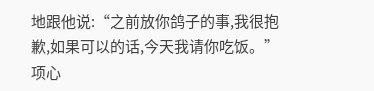地跟他说:“之前放你鸽子的事,我很抱歉,如果可以的话,今天我请你吃饭。”
项心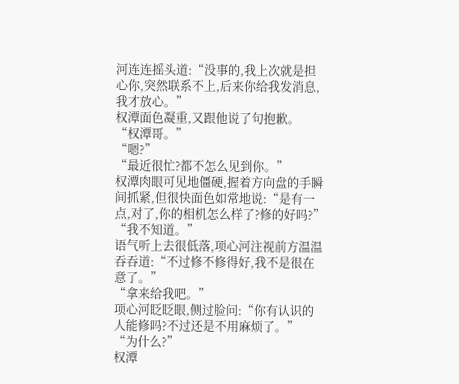河连连摇头道:“没事的,我上次就是担心你,突然联系不上,后来你给我发消息,我才放心。”
权潭面色凝重,又跟他说了句抱歉。
“权潭哥。”
“嗯?”
“最近很忙?都不怎么见到你。”
权潭肉眼可见地僵硬,握着方向盘的手瞬间抓紧,但很快面色如常地说:“是有一点,对了,你的相机怎么样了?修的好吗?”
“我不知道。”
语气听上去很低落,项心河注视前方温温吞吞道:“不过修不修得好,我不是很在意了。”
“拿来给我吧。”
项心河眨眨眼,侧过脸问:“你有认识的人能修吗?不过还是不用麻烦了。”
“为什么?”
权潭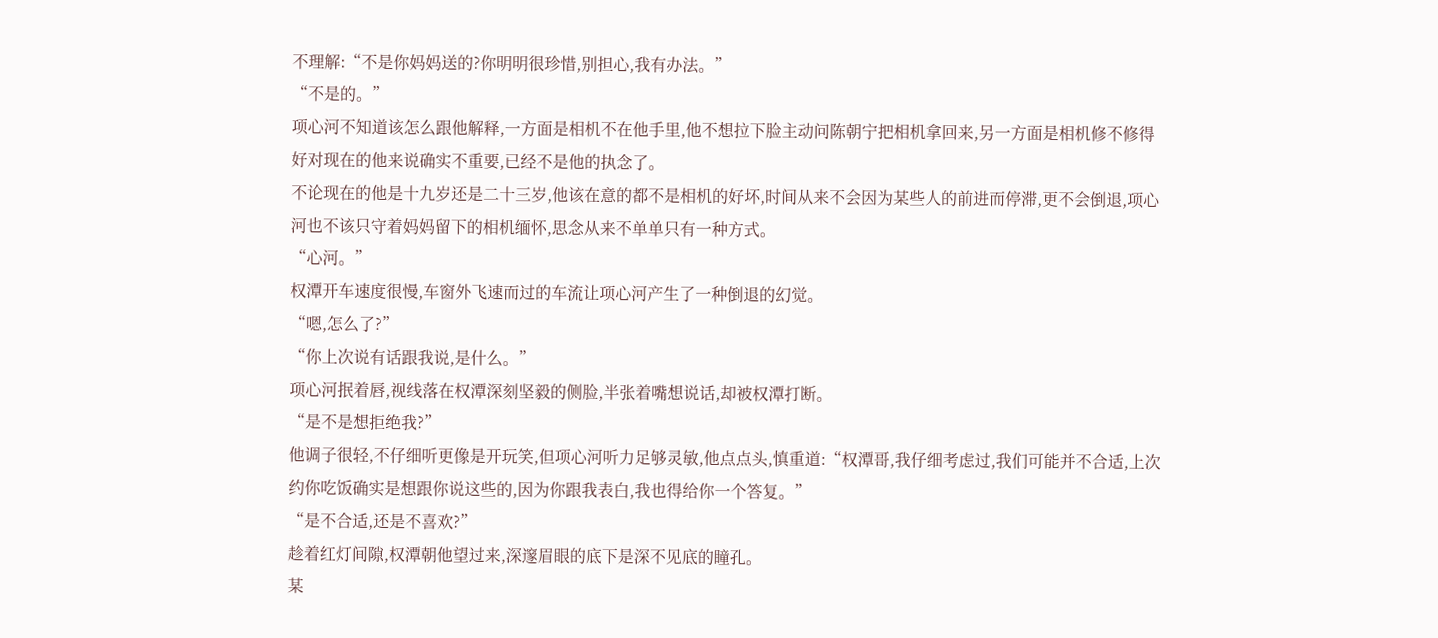不理解:“不是你妈妈送的?你明明很珍惜,别担心,我有办法。”
“不是的。”
项心河不知道该怎么跟他解释,一方面是相机不在他手里,他不想拉下脸主动问陈朝宁把相机拿回来,另一方面是相机修不修得好对现在的他来说确实不重要,已经不是他的执念了。
不论现在的他是十九岁还是二十三岁,他该在意的都不是相机的好坏,时间从来不会因为某些人的前进而停滞,更不会倒退,项心河也不该只守着妈妈留下的相机缅怀,思念从来不单单只有一种方式。
“心河。”
权潭开车速度很慢,车窗外飞速而过的车流让项心河产生了一种倒退的幻觉。
“嗯,怎么了?”
“你上次说有话跟我说,是什么。”
项心河抿着唇,视线落在权潭深刻坚毅的侧脸,半张着嘴想说话,却被权潭打断。
“是不是想拒绝我?”
他调子很轻,不仔细听更像是开玩笑,但项心河听力足够灵敏,他点点头,慎重道:“权潭哥,我仔细考虑过,我们可能并不合适,上次约你吃饭确实是想跟你说这些的,因为你跟我表白,我也得给你一个答复。”
“是不合适,还是不喜欢?”
趁着红灯间隙,权潭朝他望过来,深邃眉眼的底下是深不见底的瞳孔。
某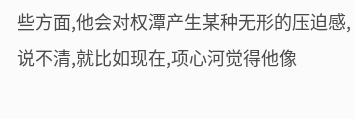些方面,他会对权潭产生某种无形的压迫感,说不清,就比如现在,项心河觉得他像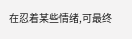在忍着某些情绪,可最终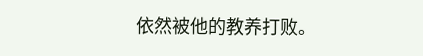依然被他的教养打败。